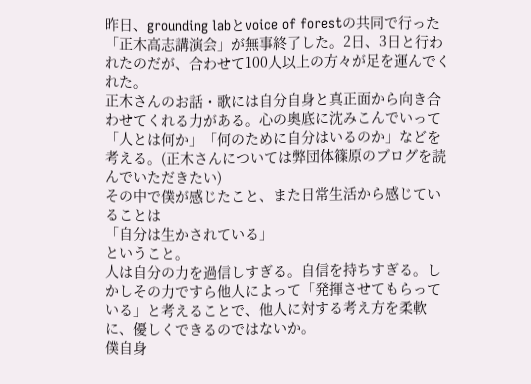昨日、grounding labとvoice of forestの共同で行った「正木高志講演会」が無事終了した。2日、3日と行われたのだが、合わせて100人以上の方々が足を運んでくれた。
正木さんのお話・歌には自分自身と真正面から向き合わせてくれる力がある。心の奥底に沈みこんでいって「人とは何か」「何のために自分はいるのか」などを考える。(正木さんについては弊団体篠原のブログを読んでいただきたい)
その中で僕が感じたこと、また日常生活から感じていることは
「自分は生かされている」
ということ。
人は自分の力を過信しすぎる。自信を持ちすぎる。しかしその力ですら他人によって「発揮させてもらっている」と考えることで、他人に対する考え方を柔軟に、優しくできるのではないか。
僕自身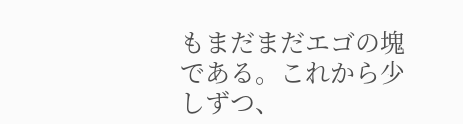もまだまだエゴの塊である。これから少しずつ、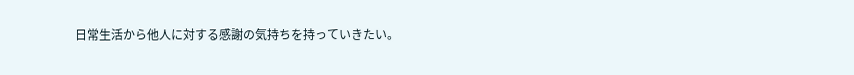日常生活から他人に対する感謝の気持ちを持っていきたい。